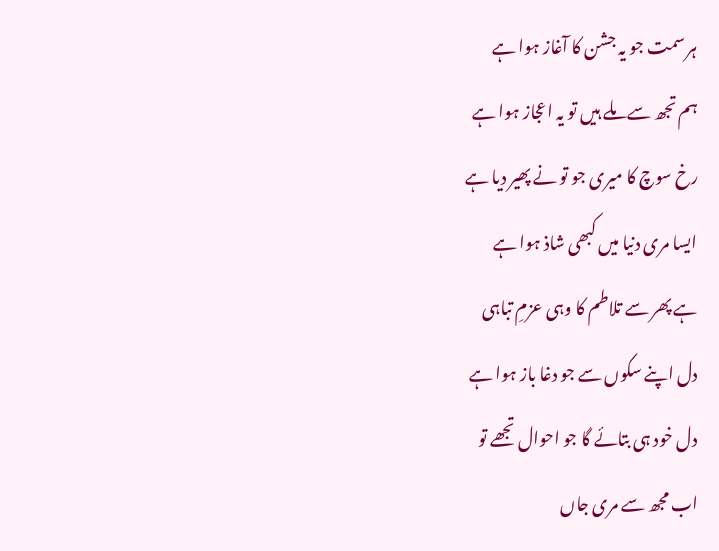ہر سمت جو یہ جشن کا آغاز ہوا ہے
ہم تجھ سے ملے ہیں تو یہ اعجاز ہوا ہے
رخ سوچ کا میری جو تو نے پھیر دیا ہے
ایسا مری دنیا میں کبھی شاذ ہوا ہے
ہے پھر سے تلاطم کا وہی عزمِ تباہی
دل اپنے سکوں سے جو دغا باز ہوا ہے
دل خود ہی بتائے گا جو احوال تجھے تو
اب مجھ سے مری جاں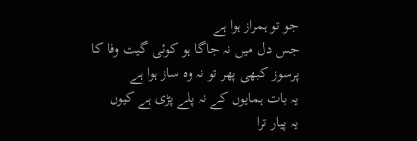جو تو ہمراز ہوا ہے
جس دل میں نہ جاگا ہو کوئی گیت وفا کا
پرسوز کبھی پھر تو نہ وہ ساز ہوا ہے
یہ بات ہمایوں کے نہ پلے پڑی ہے کیوں
یہ پیار ترا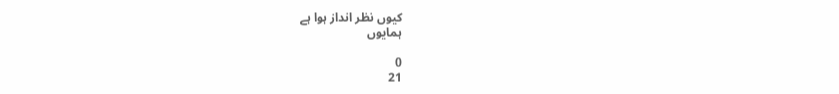کیوں نظر انداز ہوا ہے
ہمایوں

0
21